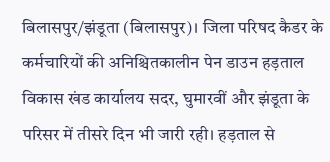बिलासपुर/झंडूता (बिलासपुर)। जिला परिषद कैडर के कर्मचारियों की अनिश्चितकालीन पेन डाउन हड़ताल विकास खंड कार्यालय सदर, घुमारवीं और झंडूता के परिसर में तीसरे दिन भी जारी रही। हड़ताल से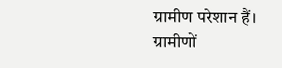ग्रामीण परेशान हैं। ग्रामीणों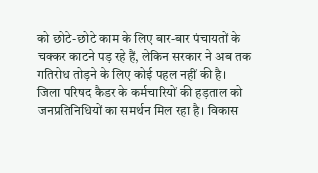को छोटे-छोटे काम के लिए बार-बार पंचायतों के चक्कर काटने पड़ रहे हैं, लेकिन सरकार ने अब तक गतिरोध तोड़ने के लिए कोई पहल नहीं की है।
जिला परिषद कैडर के कर्मचारियों की हड़ताल को जनप्रतिनिधियों का समर्थन मिल रहा है। विकास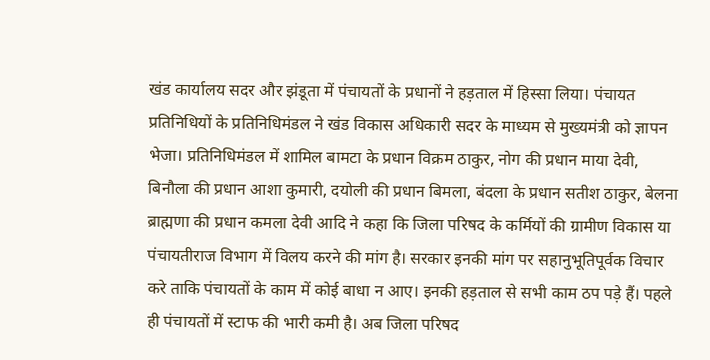खंड कार्यालय सदर और झंडूता में पंचायतों के प्रधानों ने हड़ताल में हिस्सा लिया। पंचायत प्रतिनिधियों के प्रतिनिधिमंडल ने खंड विकास अधिकारी सदर के माध्यम से मुख्यमंत्री को ज्ञापन भेजा। प्रतिनिधिमंडल में शामिल बामटा के प्रधान विक्रम ठाकुर, नोग की प्रधान माया देवी, बिनौला की प्रधान आशा कुमारी, दयोली की प्रधान बिमला, बंदला के प्रधान सतीश ठाकुर, बेलना ब्राह्मणा की प्रधान कमला देवी आदि ने कहा कि जिला परिषद के कर्मियों की ग्रामीण विकास या पंचायतीराज विभाग में विलय करने की मांग है। सरकार इनकी मांग पर सहानुभूतिपूर्वक विचार करे ताकि पंचायतों के काम में कोई बाधा न आए। इनकी हड़ताल से सभी काम ठप पड़े हैं। पहले ही पंचायतों में स्टाफ की भारी कमी है। अब जिला परिषद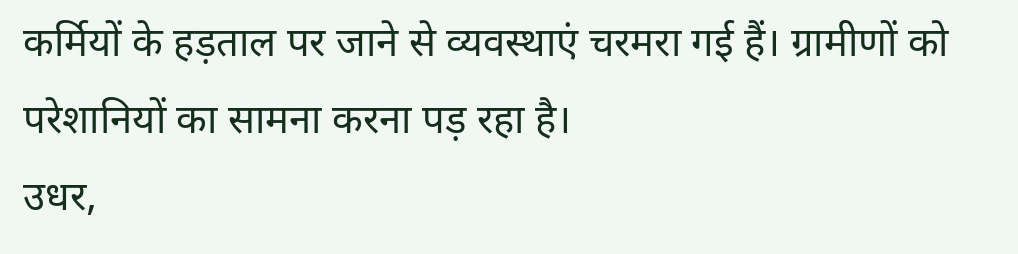कर्मियों के हड़ताल पर जाने से व्यवस्थाएं चरमरा गई हैं। ग्रामीणों को परेशानियों का सामना करना पड़ रहा है।
उधर,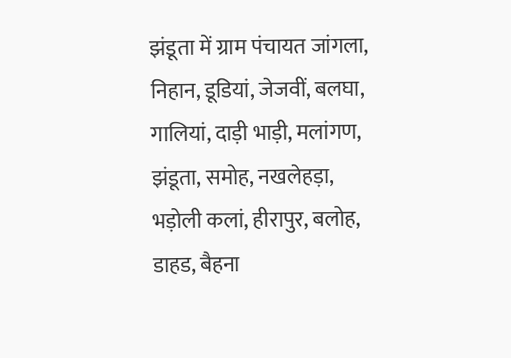झंडूता में ग्राम पंचायत जांगला, निहान, डूडियां, जेजवीं, बलघा, गालियां, दाड़ी भाड़ी, मलांगण, झंडूता, समोह, नखलेहड़ा, भड़ोली कलां, हीरापुर, बलोह, डाहड, बैहना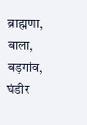ब्राह्मणा, बाला, बड़गांव, घंडीर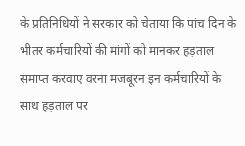के प्रतिनिधियों ने सरकार को चेताया कि पांच दिन के भीतर कर्मचारियों की मांगों को मानकर हड़ताल समाप्त करवाए वरना मजबूरन इन कर्मचारियों के साथ हड़ताल पर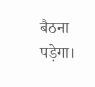बैठना पड़ेगा।